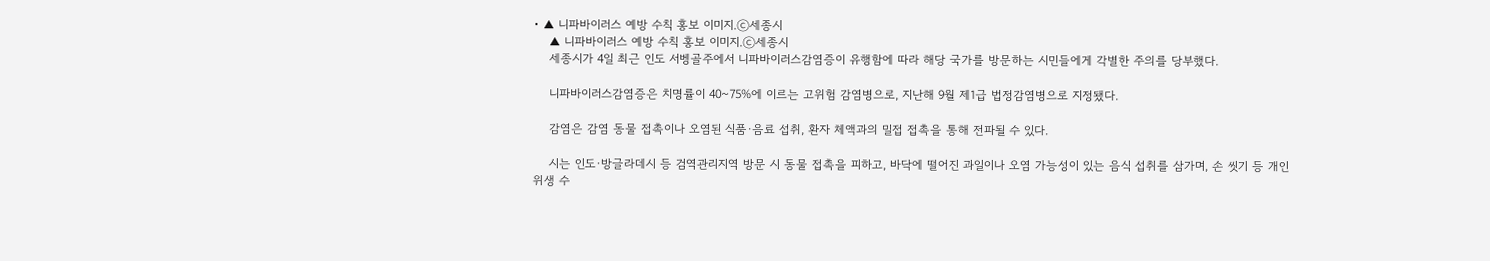• ▲ 니파바이러스 예방 수칙 홍보 이미지.ⓒ세종시
    ▲ 니파바이러스 예방 수칙 홍보 이미지.ⓒ세종시
    세종시가 4일 최근 인도 서벵골주에서 니파바이러스감염증이 유행함에 따라 해당 국가를 방문하는 시민들에게 각별한 주의를 당부했다.

    니파바이러스감염증은 치명률이 40~75%에 이르는 고위험 감염병으로, 지난해 9월 제1급 법정감염병으로 지정됐다.

    감염은 감염 동물 접촉이나 오염된 식품·음료 섭취, 환자 체액과의 밀접 접촉을 통해 전파될 수 있다.

    시는 인도·방글라데시 등 검역관리지역 방문 시 동물 접촉을 피하고, 바닥에 떨어진 과일이나 오염 가능성이 있는 음식 섭취를 삼가며, 손 씻기 등 개인위생 수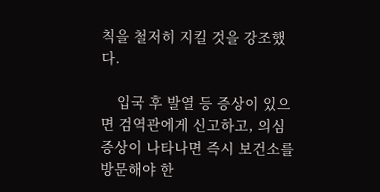칙을 철저히 지킬 것을 강조했다.

    입국 후 발열 등 증상이 있으면 검역관에게 신고하고, 의심 증상이 나타나면 즉시 보건소를 방문해야 한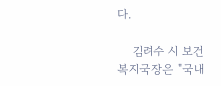다.

    김려수 시 보건복지국장은 "국내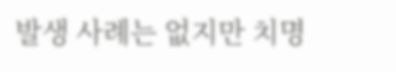발생 사례는 없지만 치명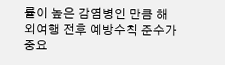률이 높은 감염병인 만큼 해외여행 전후 예방수칙 준수가 중요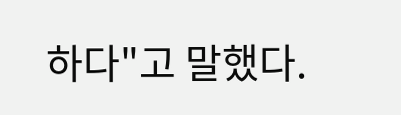하다"고 말했다.